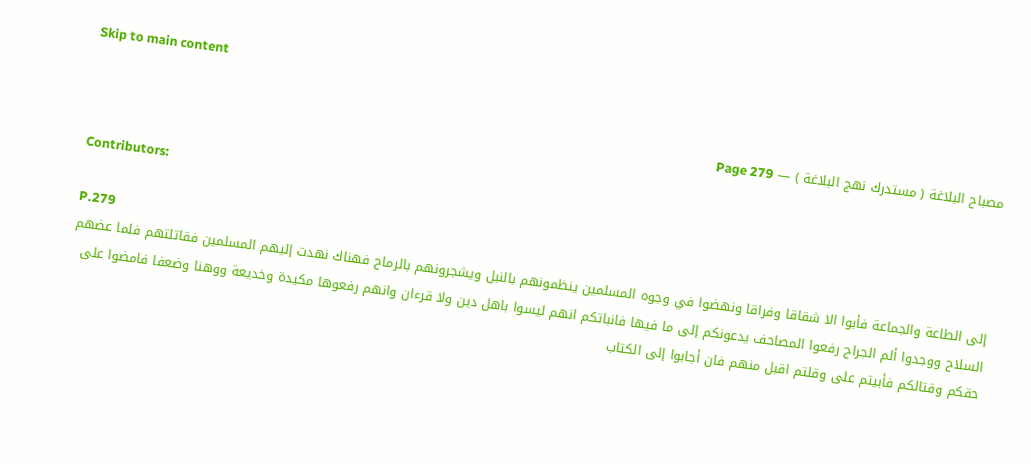Skip to main content

مصباح البلاغة ( مستدرك نهج البلاغة ) — Page 279

Contributors:

P.279
إلى الطاعة والجماعة فأبوا الا شقاقا وفراقا ونهضوا في وجوه المسلمين ينظمونهم بالنبل ويشجرونهم بالرماح فهناك نهدت إليهم المسلمين فقاتلتهم فلما عضهم السلاح ووجدوا ألم الجراح رفعوا المصاحف يدعونكم إلى ما فيها فانباتكم انهم ليسوا باهل دين ولا قرءان وانهم رفعوها مكيدة وخديعة ووهنا وضعفا فامضوا على حقكم وقتالكم فأبيتم على وقلتم اقبل منهم فان أجابوا إلى الكتاب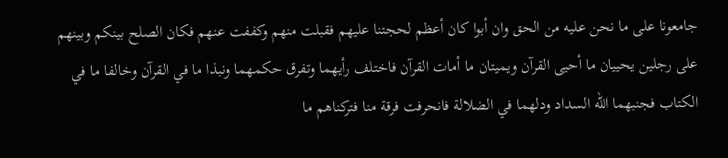جامعونا على ما نحن عليه من الحق وان أبوا كان أعظم لحجتنا عليهم فقبلت منهم وكففت عنهم فكان الصلح بينكم وبينهم على رجلين يحييان ما أحيى القرآن ويميتان ما أمات القرآن فاختلف رأيهما وتفرق حكمهما ونبذا ما في القرآن وخالفا ما في الكتاب فجنبهما الله السداد ودلهما في الضلالة فانحرفت فرقة منا فتركناهم ما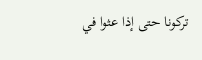تركونا حتى إذا عثوا في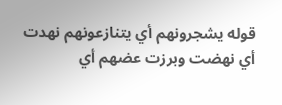قوله يشجرونهم أي يتنازعونهم نهدت أي نهضت وبرزت عضهم أي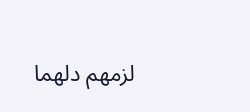لزمهم دلهما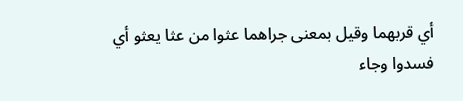أي قربهما وقيل بمعنى جراهما عثوا من عثا يعثو أي فسدوا وجاء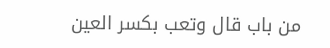من باب قال وتعب بكسر العين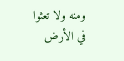ومنه ولا تعثوا في الأرض